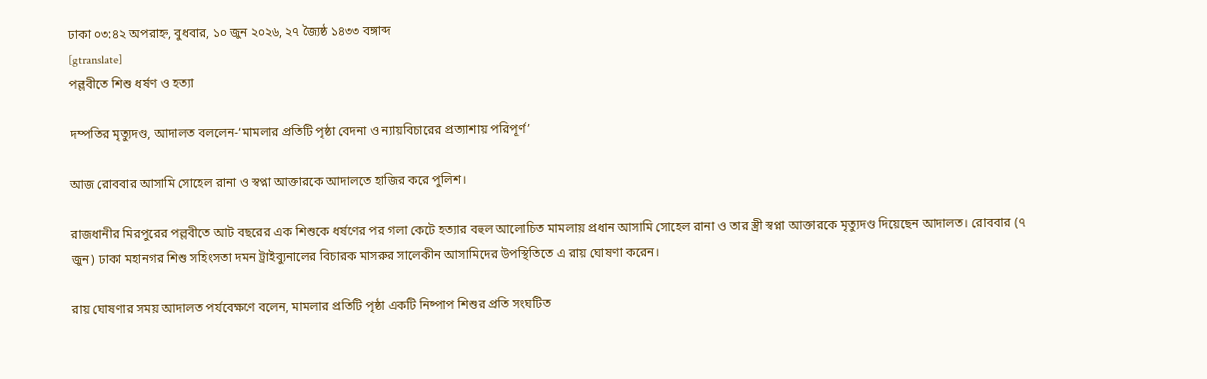ঢাকা ০৩:৪২ অপরাহ্ন, বুধবার, ১০ জুন ২০২৬, ২৭ জ্যৈষ্ঠ ১৪৩৩ বঙ্গাব্দ
[gtranslate]
পল্লবীতে শিশু ধর্ষণ ও হত্যা

দম্পতির মৃত্যুদণ্ড, আদালত বললেন-‘মামলার প্রতিটি পৃষ্ঠা বেদনা ও ন্যায়বিচারের প্রত্যাশায় পরিপূর্ণ’

আজ রোববার আসামি সোহেল রানা ও স্বপ্না আক্তারকে আদালতে হাজির করে পুলিশ।

রাজধানীর মিরপুরের পল্লবীতে আট বছরের এক শিশুকে ধর্ষণের পর গলা কেটে হত্যার বহুল আলোচিত মামলায় প্রধান আসামি সোহেল রানা ও তার স্ত্রী স্বপ্না আক্তারকে মৃত্যুদণ্ড দিয়েছেন আদালত। রোববার (৭ জুন) ঢাকা মহানগর শিশু সহিংসতা দমন ট্রাইব্যুনালের বিচারক মাসরুর সালেকীন আসামিদের উপস্থিতিতে এ রায় ঘোষণা করেন।

রায় ঘোষণার সময় আদালত পর্যবেক্ষণে বলেন, মামলার প্রতিটি পৃষ্ঠা একটি নিষ্পাপ শিশুর প্রতি সংঘটিত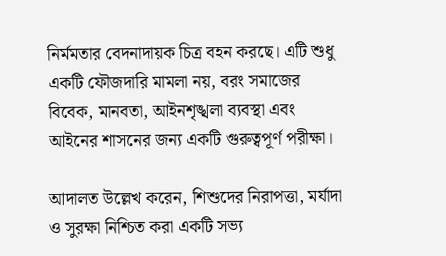নির্মমতার বেদনাদায়ক চিত্র বহন করছে। এটি শুধু একটি ফৌজদারি মামলা নয়, বরং সমাজের বিবেক, মানবতা, আইনশৃঙ্খলা ব্যবস্থা এবং আইনের শাসনের জন্য একটি গুরুত্বপূর্ণ পরীক্ষা।

আদালত উল্লেখ করেন, শিশুদের নিরাপত্তা, মর্যাদা ও সুরক্ষা নিশ্চিত করা একটি সভ্য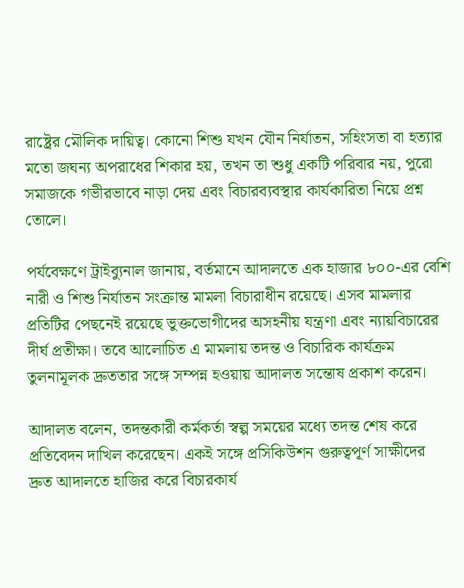রাষ্ট্রের মৌলিক দায়িত্ব। কোনো শিশু যখন যৌন নির্যাতন, সহিংসতা বা হত্যার মতো জঘন্য অপরাধের শিকার হয়, তখন তা শুধু একটি পরিবার নয়, পুরো সমাজকে গভীরভাবে নাড়া দেয় এবং বিচারব্যবস্থার কার্যকারিতা নিয়ে প্রশ্ন তোলে।

পর্যবেক্ষণে ট্রাইব্যুনাল জানায়, বর্তমানে আদালতে এক হাজার ৮০০-এর বেশি নারী ও শিশু নির্যাতন সংক্রান্ত মামলা বিচারাধীন রয়েছে। এসব মামলার প্রতিটির পেছনেই রয়েছে ভুক্তভোগীদের অসহনীয় যন্ত্রণা এবং ন্যায়বিচারের দীর্ঘ প্রতীক্ষা। তবে আলোচিত এ মামলায় তদন্ত ও বিচারিক কার্যক্রম তুলনামূলক দ্রুততার সঙ্গে সম্পন্ন হওয়ায় আদালত সন্তোষ প্রকাশ করেন।

আদালত বলেন, তদন্তকারী কর্মকর্তা স্বল্প সময়ের মধ্যে তদন্ত শেষ করে প্রতিবেদন দাখিল করেছেন। একই সঙ্গে প্রসিকিউশন গুরুত্বপূর্ণ সাক্ষীদের দ্রুত আদালতে হাজির করে বিচারকার্য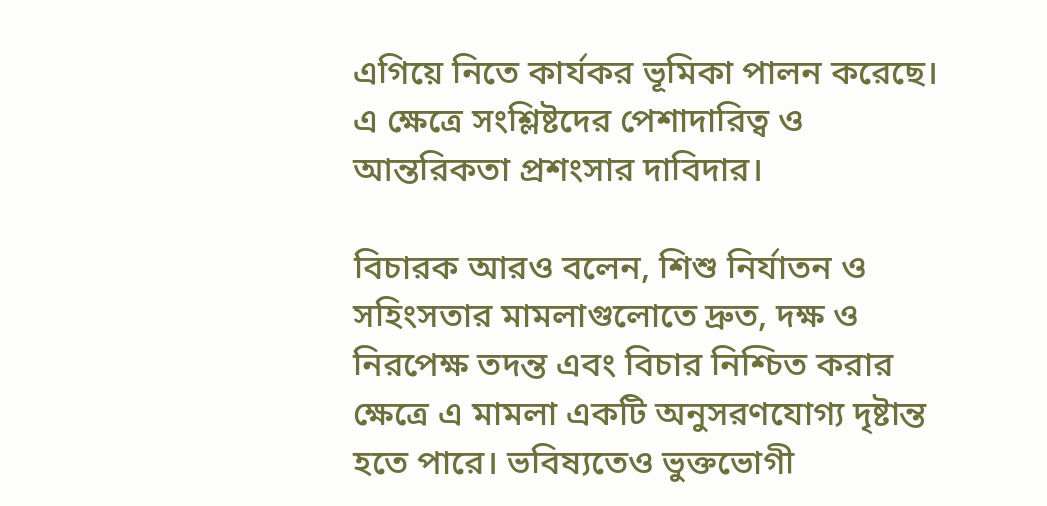এগিয়ে নিতে কার্যকর ভূমিকা পালন করেছে। এ ক্ষেত্রে সংশ্লিষ্টদের পেশাদারিত্ব ও আন্তরিকতা প্রশংসার দাবিদার।

বিচারক আরও বলেন, শিশু নির্যাতন ও সহিংসতার মামলাগুলোতে দ্রুত, দক্ষ ও নিরপেক্ষ তদন্ত এবং বিচার নিশ্চিত করার ক্ষেত্রে এ মামলা একটি অনুসরণযোগ্য দৃষ্টান্ত হতে পারে। ভবিষ্যতেও ভুক্তভোগী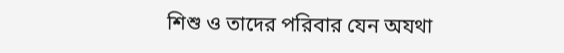শিশু ও তাদের পরিবার যেন অযথা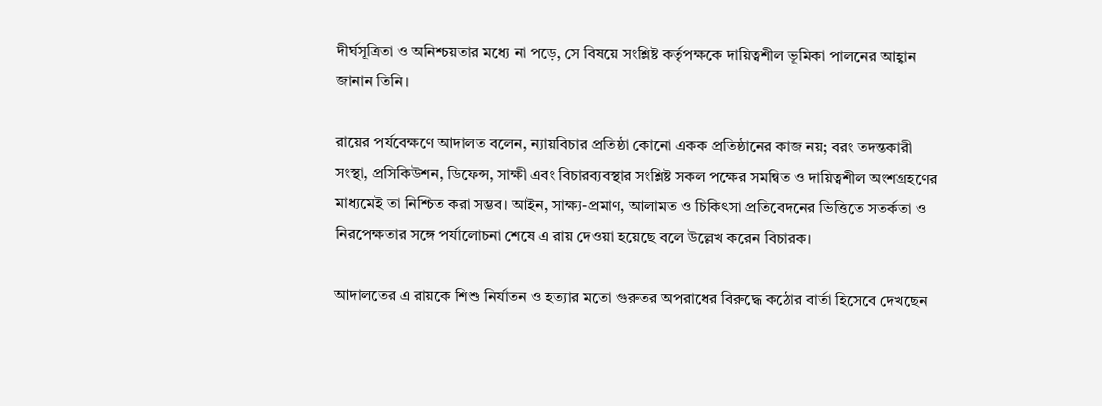দীর্ঘসূত্রিতা ও অনিশ্চয়তার মধ্যে না পড়ে, সে বিষয়ে সংশ্লিষ্ট কর্তৃপক্ষকে দায়িত্বশীল ভূমিকা পালনের আহ্বান জানান তিনি।

রায়ের পর্যবেক্ষণে আদালত বলেন, ন্যায়বিচার প্রতিষ্ঠা কোনো একক প্রতিষ্ঠানের কাজ নয়; বরং তদন্তকারী সংস্থা, প্রসিকিউশন, ডিফেন্স, সাক্ষী এবং বিচারব্যবস্থার সংশ্লিষ্ট সকল পক্ষের সমন্বিত ও দায়িত্বশীল অংশগ্রহণের মাধ্যমেই তা নিশ্চিত করা সম্ভব। আইন, সাক্ষ্য-প্রমাণ, আলামত ও চিকিৎসা প্রতিবেদনের ভিত্তিতে সতর্কতা ও নিরপেক্ষতার সঙ্গে পর্যালোচনা শেষে এ রায় দেওয়া হয়েছে বলে উল্লেখ করেন বিচারক।

আদালতের এ রায়কে শিশু নির্যাতন ও হত্যার মতো গুরুতর অপরাধের বিরুদ্ধে কঠোর বার্তা হিসেবে দেখছেন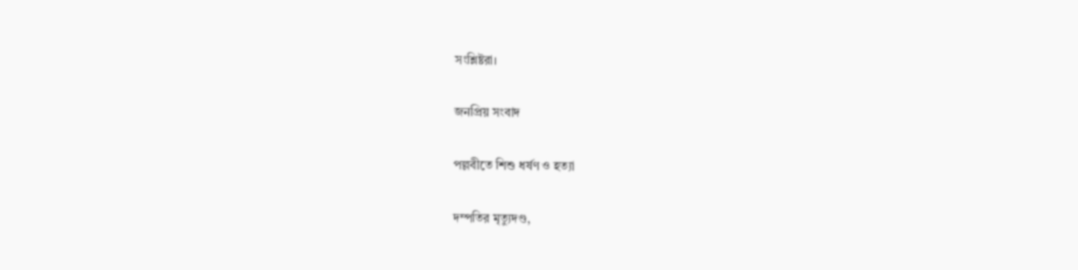সংশ্লিষ্টরা।

জনপ্রিয় সংবাদ

পল্লবীতে শিশু ধর্ষণ ও হত্যা

দম্পতির মৃত্যুদণ্ড,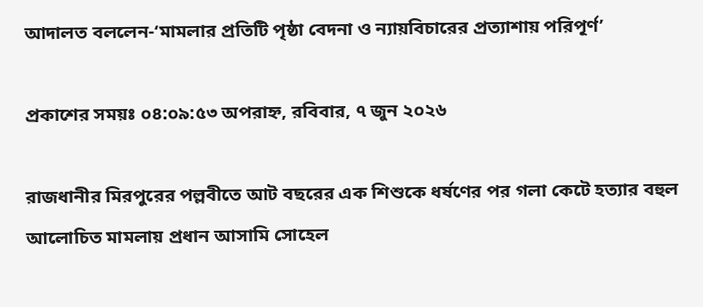আদালত বললেন-‘মামলার প্রতিটি পৃষ্ঠা বেদনা ও ন্যায়বিচারের প্রত্যাশায় পরিপূর্ণ’

প্রকাশের সময়ঃ ০৪:০৯:৫৩ অপরাহ্ন, রবিবার, ৭ জুন ২০২৬

রাজধানীর মিরপুরের পল্লবীতে আট বছরের এক শিশুকে ধর্ষণের পর গলা কেটে হত্যার বহুল আলোচিত মামলায় প্রধান আসামি সোহেল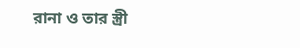রানা ও তার স্ত্রী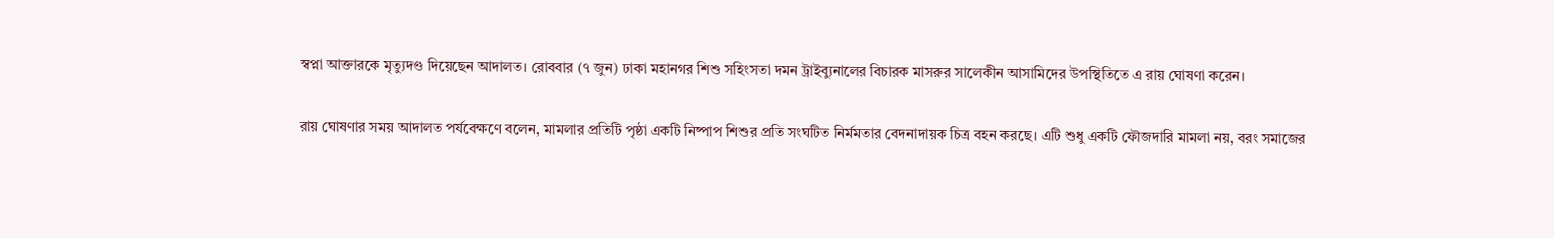স্বপ্না আক্তারকে মৃত্যুদণ্ড দিয়েছেন আদালত। রোববার (৭ জুন) ঢাকা মহানগর শিশু সহিংসতা দমন ট্রাইব্যুনালের বিচারক মাসরুর সালেকীন আসামিদের উপস্থিতিতে এ রায় ঘোষণা করেন।

রায় ঘোষণার সময় আদালত পর্যবেক্ষণে বলেন, মামলার প্রতিটি পৃষ্ঠা একটি নিষ্পাপ শিশুর প্রতি সংঘটিত নির্মমতার বেদনাদায়ক চিত্র বহন করছে। এটি শুধু একটি ফৌজদারি মামলা নয়, বরং সমাজের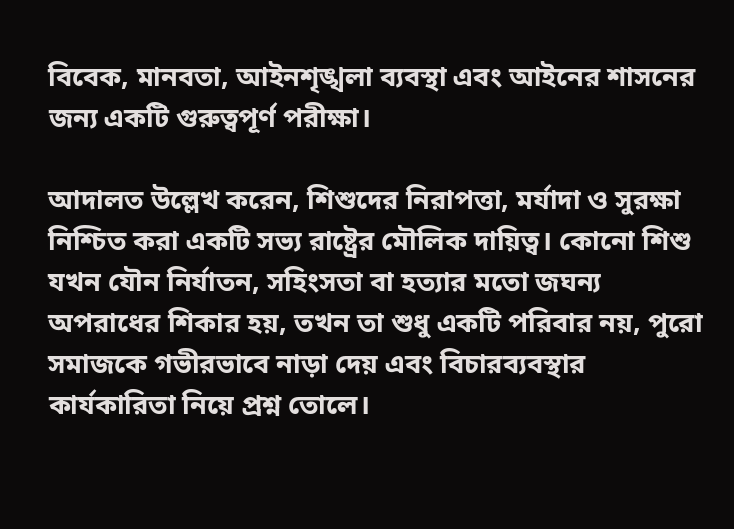বিবেক, মানবতা, আইনশৃঙ্খলা ব্যবস্থা এবং আইনের শাসনের জন্য একটি গুরুত্বপূর্ণ পরীক্ষা।

আদালত উল্লেখ করেন, শিশুদের নিরাপত্তা, মর্যাদা ও সুরক্ষা নিশ্চিত করা একটি সভ্য রাষ্ট্রের মৌলিক দায়িত্ব। কোনো শিশু যখন যৌন নির্যাতন, সহিংসতা বা হত্যার মতো জঘন্য অপরাধের শিকার হয়, তখন তা শুধু একটি পরিবার নয়, পুরো সমাজকে গভীরভাবে নাড়া দেয় এবং বিচারব্যবস্থার কার্যকারিতা নিয়ে প্রশ্ন তোলে।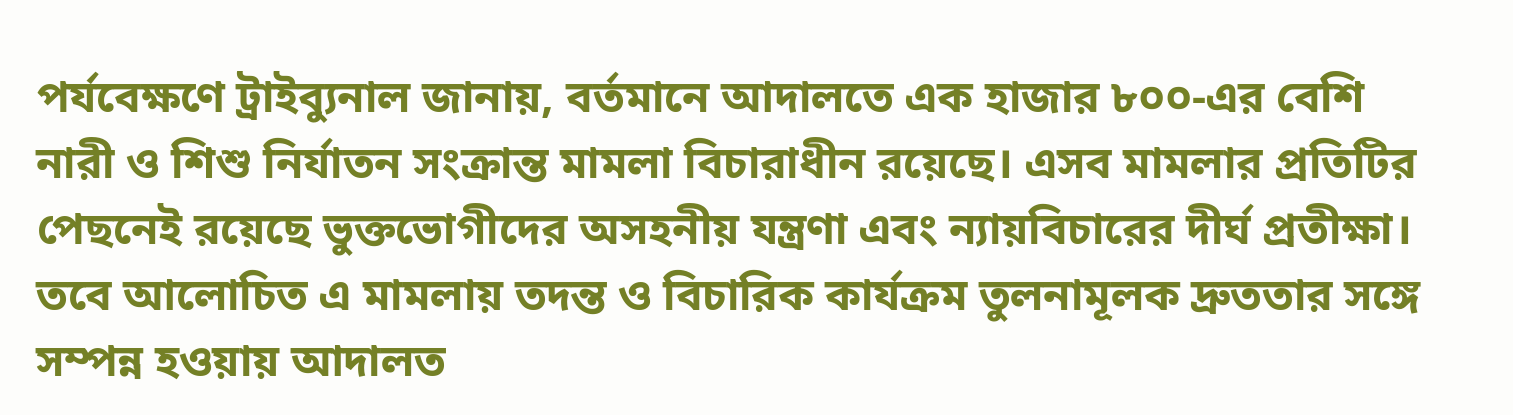পর্যবেক্ষণে ট্রাইব্যুনাল জানায়, বর্তমানে আদালতে এক হাজার ৮০০-এর বেশি নারী ও শিশু নির্যাতন সংক্রান্ত মামলা বিচারাধীন রয়েছে। এসব মামলার প্রতিটির পেছনেই রয়েছে ভুক্তভোগীদের অসহনীয় যন্ত্রণা এবং ন্যায়বিচারের দীর্ঘ প্রতীক্ষা। তবে আলোচিত এ মামলায় তদন্ত ও বিচারিক কার্যক্রম তুলনামূলক দ্রুততার সঙ্গে সম্পন্ন হওয়ায় আদালত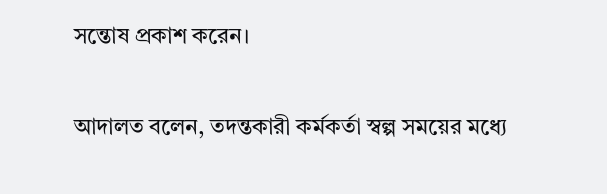সন্তোষ প্রকাশ করেন।

আদালত বলেন, তদন্তকারী কর্মকর্তা স্বল্প সময়ের মধ্যে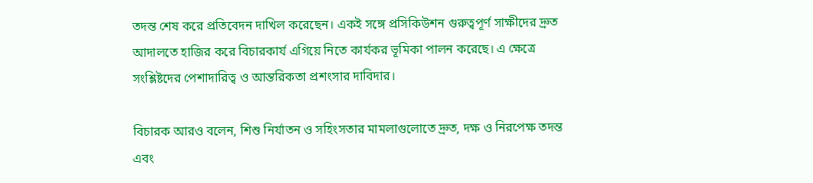তদন্ত শেষ করে প্রতিবেদন দাখিল করেছেন। একই সঙ্গে প্রসিকিউশন গুরুত্বপূর্ণ সাক্ষীদের দ্রুত আদালতে হাজির করে বিচারকার্য এগিয়ে নিতে কার্যকর ভূমিকা পালন করেছে। এ ক্ষেত্রে সংশ্লিষ্টদের পেশাদারিত্ব ও আন্তরিকতা প্রশংসার দাবিদার।

বিচারক আরও বলেন, শিশু নির্যাতন ও সহিংসতার মামলাগুলোতে দ্রুত, দক্ষ ও নিরপেক্ষ তদন্ত এবং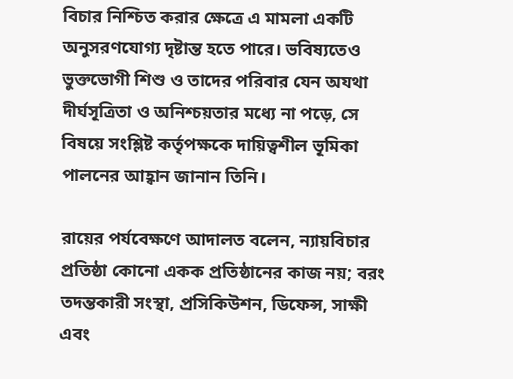বিচার নিশ্চিত করার ক্ষেত্রে এ মামলা একটি অনুসরণযোগ্য দৃষ্টান্ত হতে পারে। ভবিষ্যতেও ভুক্তভোগী শিশু ও তাদের পরিবার যেন অযথা দীর্ঘসূত্রিতা ও অনিশ্চয়তার মধ্যে না পড়ে, সে বিষয়ে সংশ্লিষ্ট কর্তৃপক্ষকে দায়িত্বশীল ভূমিকা পালনের আহ্বান জানান তিনি।

রায়ের পর্যবেক্ষণে আদালত বলেন, ন্যায়বিচার প্রতিষ্ঠা কোনো একক প্রতিষ্ঠানের কাজ নয়; বরং তদন্তকারী সংস্থা, প্রসিকিউশন, ডিফেন্স, সাক্ষী এবং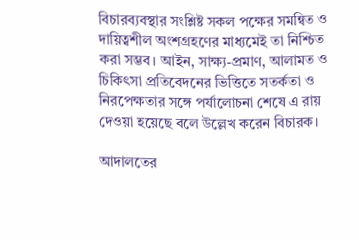বিচারব্যবস্থার সংশ্লিষ্ট সকল পক্ষের সমন্বিত ও দায়িত্বশীল অংশগ্রহণের মাধ্যমেই তা নিশ্চিত করা সম্ভব। আইন, সাক্ষ্য-প্রমাণ, আলামত ও চিকিৎসা প্রতিবেদনের ভিত্তিতে সতর্কতা ও নিরপেক্ষতার সঙ্গে পর্যালোচনা শেষে এ রায় দেওয়া হয়েছে বলে উল্লেখ করেন বিচারক।

আদালতের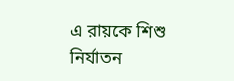এ রায়কে শিশু নির্যাতন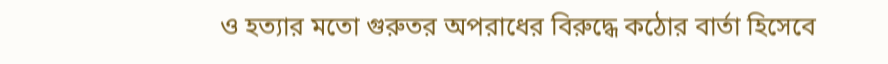ও হত্যার মতো গুরুতর অপরাধের বিরুদ্ধে কঠোর বার্তা হিসেবে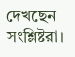দেখছেন সংশ্লিষ্টরা।